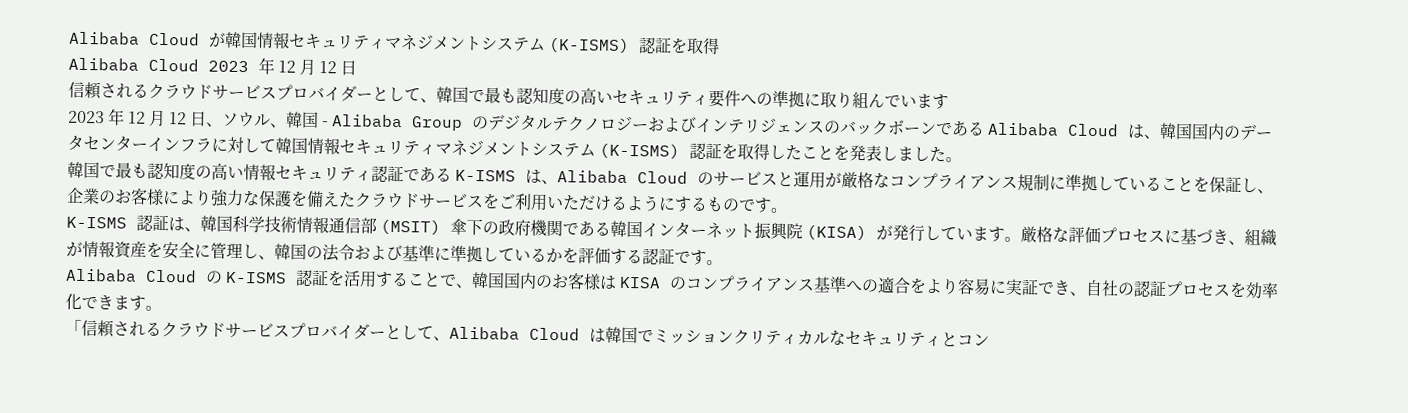Alibaba Cloud が韓国情報セキュリティマネジメントシステム (K-ISMS) 認証を取得
Alibaba Cloud 2023 年 12 月 12 日
信頼されるクラウドサービスプロバイダーとして、韓国で最も認知度の高いセキュリティ要件への準拠に取り組んでいます
2023 年 12 月 12 日、ソウル、韓国 - Alibaba Group のデジタルテクノロジーおよびインテリジェンスのバックボーンである Alibaba Cloud は、韓国国内のデータセンターインフラに対して韓国情報セキュリティマネジメントシステム (K-ISMS) 認証を取得したことを発表しました。
韓国で最も認知度の高い情報セキュリティ認証である K-ISMS は、Alibaba Cloud のサービスと運用が厳格なコンプライアンス規制に準拠していることを保証し、企業のお客様により強力な保護を備えたクラウドサービスをご利用いただけるようにするものです。
K-ISMS 認証は、韓国科学技術情報通信部 (MSIT) 傘下の政府機関である韓国インターネット振興院 (KISA) が発行しています。厳格な評価プロセスに基づき、組織が情報資産を安全に管理し、韓国の法令および基準に準拠しているかを評価する認証です。
Alibaba Cloud の K-ISMS 認証を活用することで、韓国国内のお客様は KISA のコンプライアンス基準への適合をより容易に実証でき、自社の認証プロセスを効率化できます。
「信頼されるクラウドサービスプロバイダーとして、Alibaba Cloud は韓国でミッションクリティカルなセキュリティとコン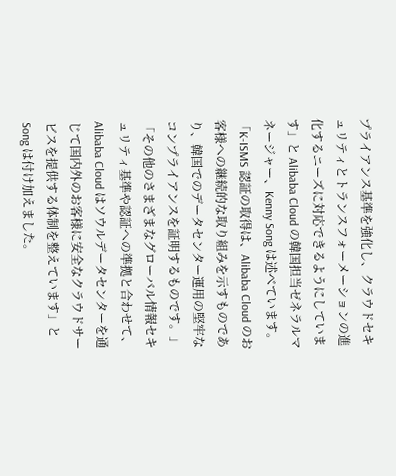プライアンス基準を強化し、クラウドセキュリティとトランスフォーメーションの進化するニーズに対応できるようにしています」と Alibaba Cloud の韓国担当ゼネラルマネージャー、Kenny Song は述べています。「K-ISMS 認証の取得は、Alibaba Cloud のお客様への継続的な取り組みを示すものであり、韓国でのデータセンター運用の堅牢なコンプライアンスを証明するものです。」
「その他のさまざまなグローバル情報セキュリティ基準や認証への準拠と合わせて、Alibaba Cloud はソウルデータセンターを通じて国内外のお客様に安全なクラウドサービスを提供する体制を整えています」と Song は付け加えました。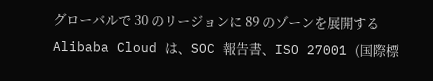グローバルで 30 のリージョンに 89 のゾーンを展開する Alibaba Cloud は、SOC 報告書、ISO 27001 (国際標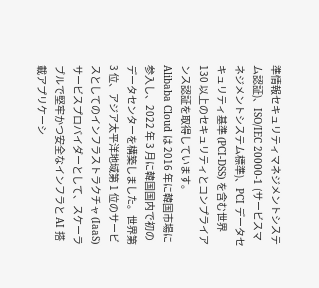準情報セキュリティマネジメントシステム認証)、ISO/IEC 20000-1 (サービスマネジメントシステム標準)、PCI データセキュリティ基準 (PCI-DSS) を含む世界 130 以上のセキュリティとコンプライアンス認証を取得しています。
Alibaba Cloud は 2016 年に韓国市場に参入し、2022 年 3 月に韓国国内で初のデータセンターを構築しました。世界第 3 位、アジア太平洋地域第 1 位のサービスとしてのインフラストラクチャ (IaaS) サービスプロバイダーとして、スケーラブルで堅牢かつ安全なインフラと AI 搭載アプリケーシ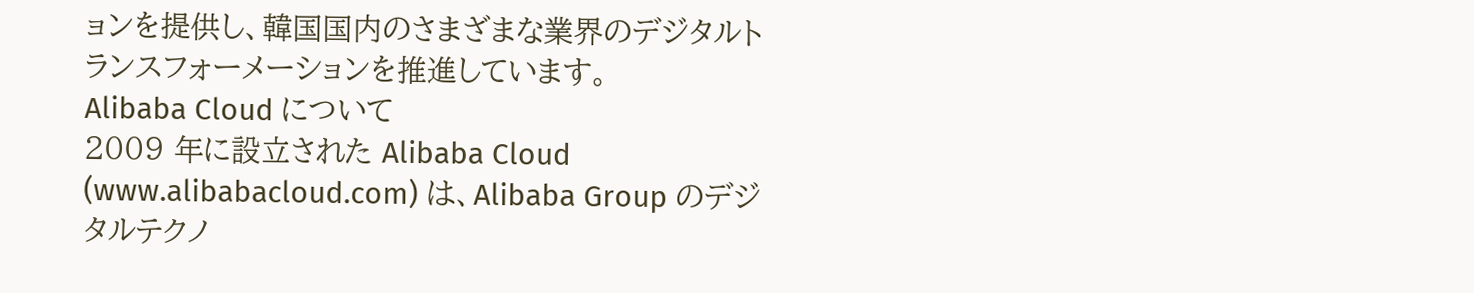ョンを提供し、韓国国内のさまざまな業界のデジタルトランスフォーメーションを推進しています。
Alibaba Cloud について
2009 年に設立された Alibaba Cloud (www.alibabacloud.com) は、Alibaba Group のデジタルテクノ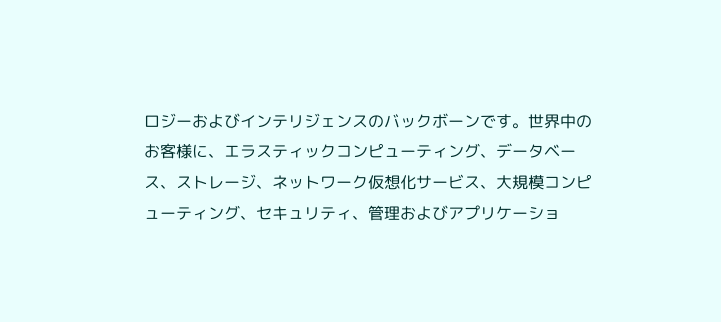ロジーおよびインテリジェンスのバックボーンです。世界中のお客様に、エラスティックコンピューティング、データベース、ストレージ、ネットワーク仮想化サービス、大規模コンピューティング、セキュリティ、管理およびアプリケーショ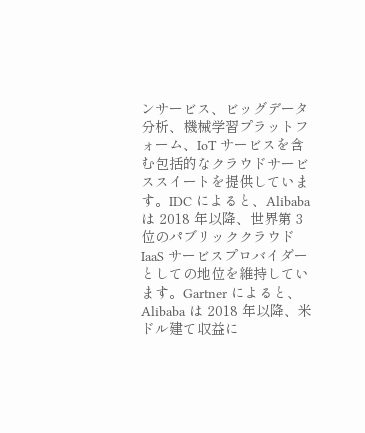ンサービス、ビッグデータ分析、機械学習プラットフォーム、IoT サービスを含む包括的なクラウドサービススイートを提供しています。IDC によると、Alibaba は 2018 年以降、世界第 3 位のパブリッククラウド IaaS サービスプロバイダーとしての地位を維持しています。Gartner によると、Alibaba は 2018 年以降、米ドル建て収益に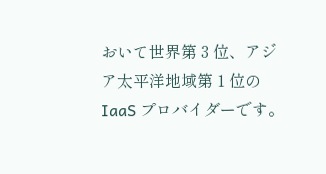おいて世界第 3 位、アジア太平洋地域第 1 位の IaaS プロバイダーです。